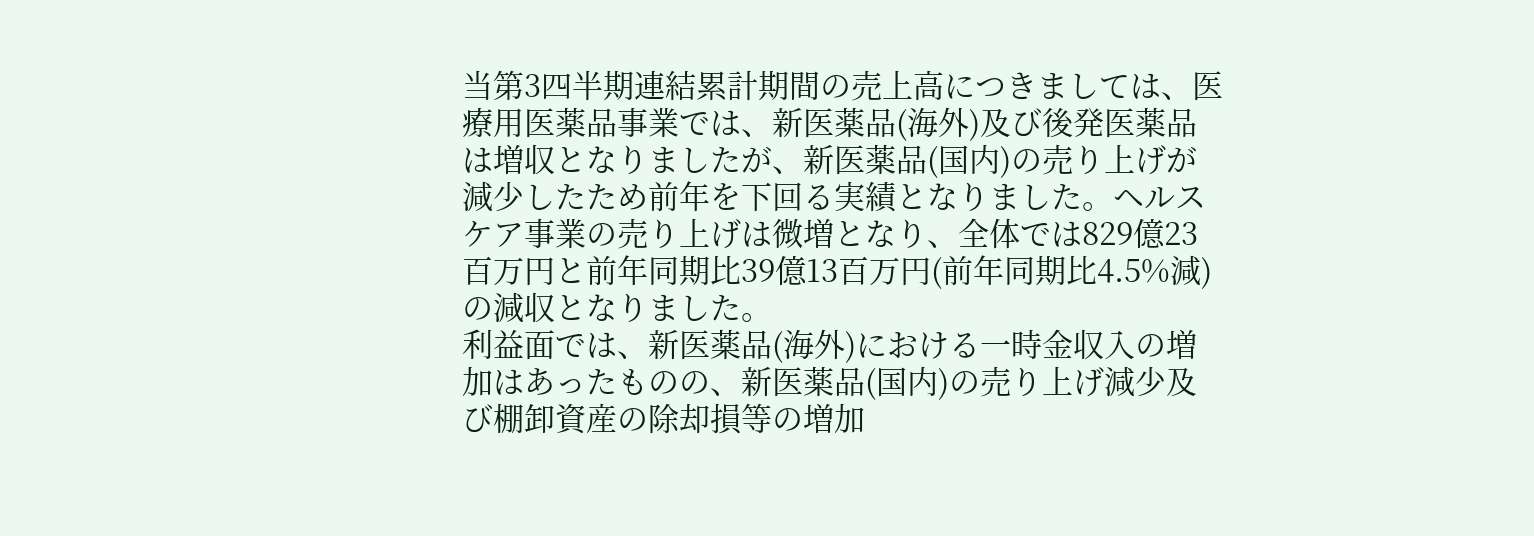当第3四半期連結累計期間の売上高につきましては、医療用医薬品事業では、新医薬品(海外)及び後発医薬品は増収となりましたが、新医薬品(国内)の売り上げが減少したため前年を下回る実績となりました。ヘルスケア事業の売り上げは微増となり、全体では829億23百万円と前年同期比39億13百万円(前年同期比4.5%減)の減収となりました。
利益面では、新医薬品(海外)における一時金収入の増加はあったものの、新医薬品(国内)の売り上げ減少及び棚卸資産の除却損等の増加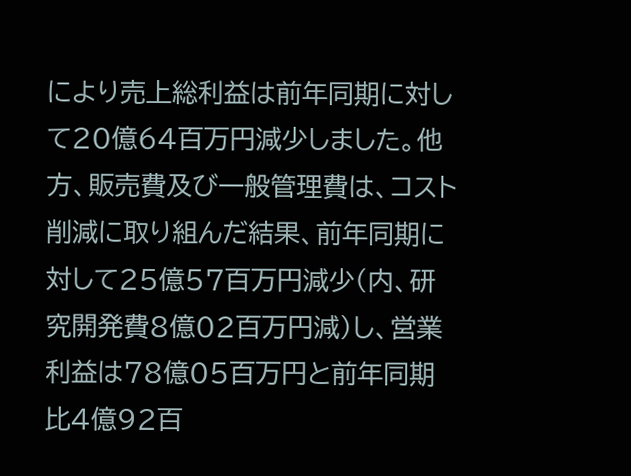により売上総利益は前年同期に対して20億64百万円減少しました。他方、販売費及び一般管理費は、コスト削減に取り組んだ結果、前年同期に対して25億57百万円減少(内、研究開発費8億02百万円減)し、営業利益は78億05百万円と前年同期比4億92百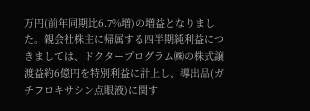万円(前年同期比6.7%増)の増益となりました。親会社株主に帰属する四半期純利益につきましては、ドクタープログラム㈱の株式譲渡益約6億円を特別利益に計上し、導出品(ガチフロキサシン点眼液)に関す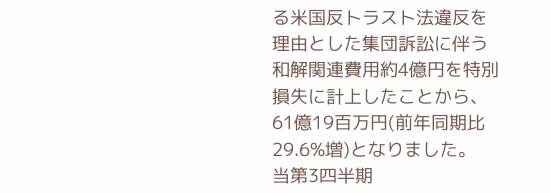る米国反トラスト法違反を理由とした集団訴訟に伴う和解関連費用約4億円を特別損失に計上したことから、61億19百万円(前年同期比29.6%増)となりました。
当第3四半期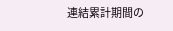連結累計期間の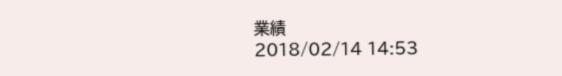業績
2018/02/14 14:53